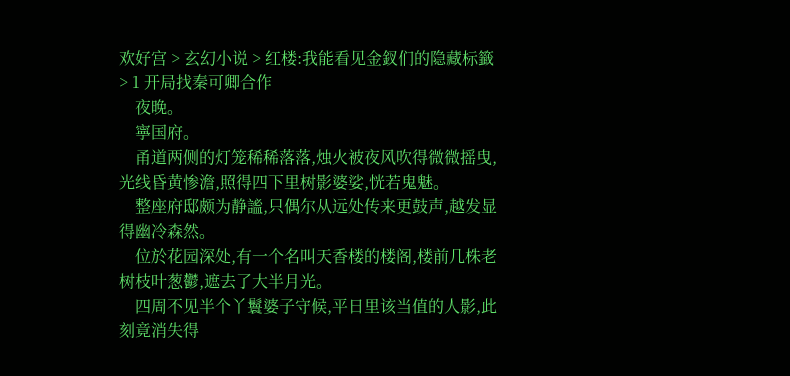欢好宫 > 玄幻小说 > 红楼:我能看见金釵们的隐藏标籤 > 1 开局找秦可卿合作
    夜晚。
    寧国府。
    甬道两侧的灯笼稀稀落落,烛火被夜风吹得微微摇曳,光线昏黄惨澹,照得四下里树影婆娑,恍若鬼魅。
    整座府邸颇为静謐,只偶尔从远处传来更鼓声,越发显得幽冷森然。
    位於花园深处,有一个名叫天香楼的楼阁,楼前几株老树枝叶葱鬱,遮去了大半月光。
    四周不见半个丫鬟婆子守候,平日里该当值的人影,此刻竟消失得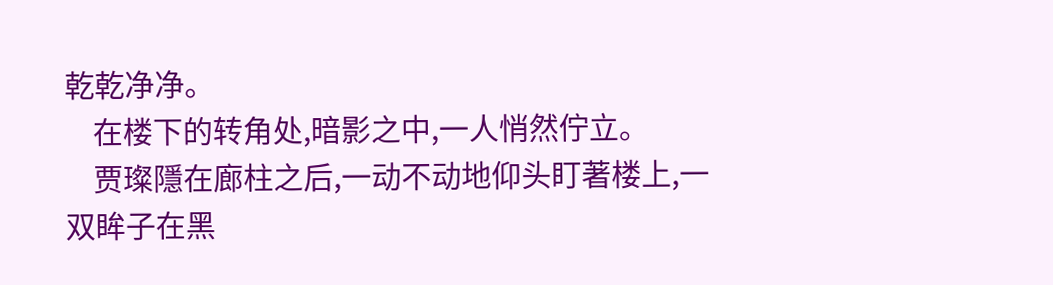乾乾净净。
    在楼下的转角处,暗影之中,一人悄然佇立。
    贾璨隱在廊柱之后,一动不动地仰头盯著楼上,一双眸子在黑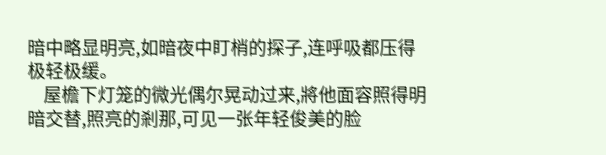暗中略显明亮,如暗夜中盯梢的探子,连呼吸都压得极轻极缓。
    屋檐下灯笼的微光偶尔晃动过来,將他面容照得明暗交替,照亮的剎那,可见一张年轻俊美的脸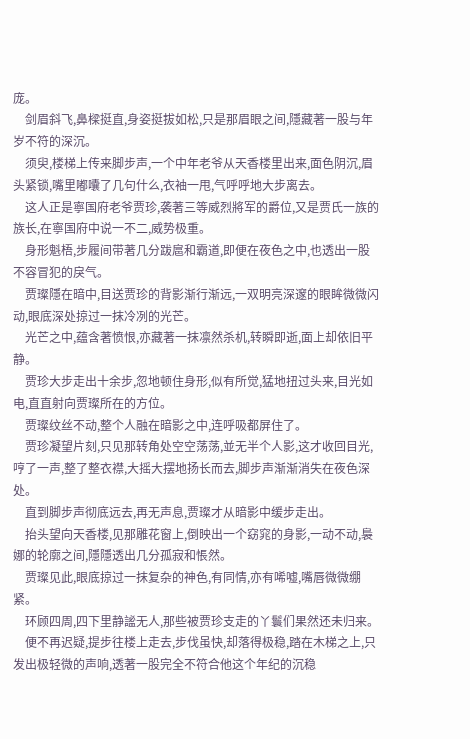庞。
    剑眉斜飞,鼻樑挺直,身姿挺拔如松,只是那眉眼之间,隱藏著一股与年岁不符的深沉。
    须臾,楼梯上传来脚步声,一个中年老爷从天香楼里出来,面色阴沉,眉头紧锁,嘴里嘟囔了几句什么,衣袖一甩,气呼呼地大步离去。
    这人正是寧国府老爷贾珍,袭著三等威烈將军的爵位,又是贾氏一族的族长,在寧国府中说一不二,威势极重。
    身形魁梧,步履间带著几分跋扈和霸道,即便在夜色之中,也透出一股不容冒犯的戾气。
    贾璨隱在暗中,目送贾珍的背影渐行渐远,一双明亮深邃的眼眸微微闪动,眼底深处掠过一抹冷冽的光芒。
    光芒之中,蕴含著愤恨,亦藏著一抹凛然杀机,转瞬即逝,面上却依旧平静。
    贾珍大步走出十余步,忽地顿住身形,似有所觉,猛地扭过头来,目光如电,直直射向贾璨所在的方位。
    贾璨纹丝不动,整个人融在暗影之中,连呼吸都屏住了。
    贾珍凝望片刻,只见那转角处空空荡荡,並无半个人影,这才收回目光,哼了一声,整了整衣襟,大摇大摆地扬长而去,脚步声渐渐消失在夜色深处。
    直到脚步声彻底远去,再无声息,贾璨才从暗影中缓步走出。
    抬头望向天香楼,见那雕花窗上,倒映出一个窈窕的身影,一动不动,裊娜的轮廓之间,隱隱透出几分孤寂和悵然。
    贾璨见此,眼底掠过一抹复杂的神色,有同情,亦有唏嘘,嘴唇微微绷紧。
    环顾四周,四下里静謐无人,那些被贾珍支走的丫鬟们果然还未归来。
    便不再迟疑,提步往楼上走去,步伐虽快,却落得极稳,踏在木梯之上,只发出极轻微的声响,透著一股完全不符合他这个年纪的沉稳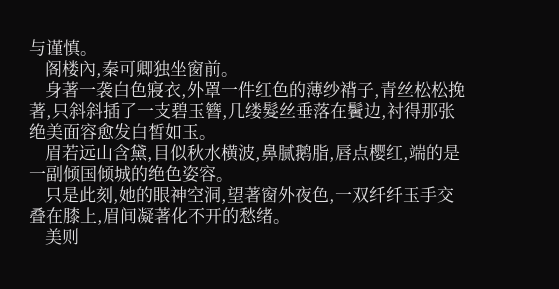与谨慎。
    阁楼內,秦可卿独坐窗前。
    身著一袭白色寢衣,外罩一件红色的薄纱褙子,青丝松松挽著,只斜斜插了一支碧玉簪,几缕髮丝垂落在鬢边,衬得那张绝美面容愈发白皙如玉。
    眉若远山含黛,目似秋水横波,鼻腻鹅脂,唇点樱红,端的是一副倾国倾城的绝色姿容。
    只是此刻,她的眼神空洞,望著窗外夜色,一双纤纤玉手交叠在膝上,眉间凝著化不开的愁绪。
    美则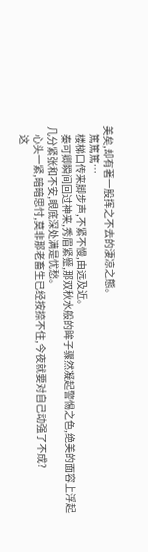美矣,却有著一股挥之不去的淒凉之態。
    篤篤篤…
    楼梯口传来脚步声,不紧不慢,由远及近。
    秦可卿瞬间回过神来,秀眉紧蹙,那双秋水般的眸子骤然凝起警惕之色,绝美的面容上浮起几分紧张和不安,眼底深处满是忧愁。
    心头一紧,暗暗思忖,莫非那老畜生已经按捺不住,今夜就要对自己动强了不成?
    这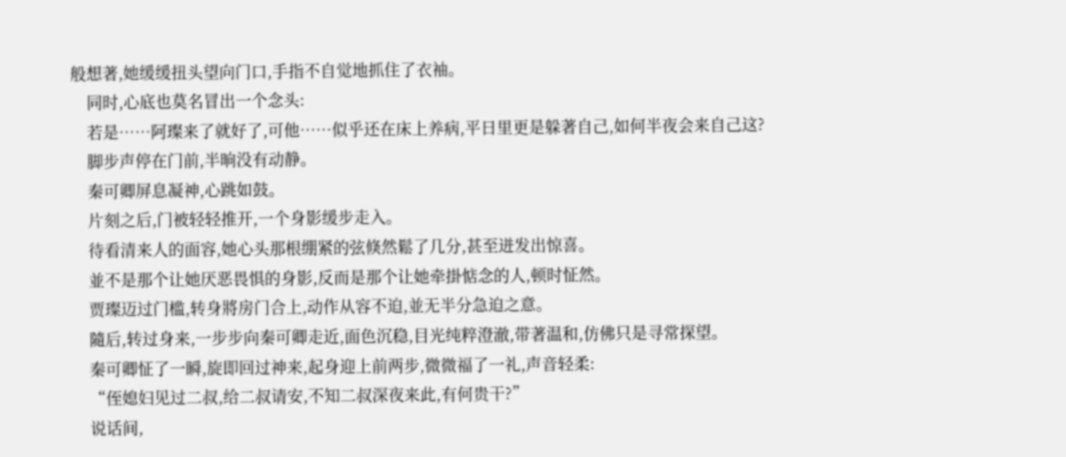般想著,她缓缓扭头望向门口,手指不自觉地抓住了衣袖。
    同时,心底也莫名冒出一个念头:
    若是……阿璨来了就好了,可他……似乎还在床上养病,平日里更是躲著自己,如何半夜会来自己这?
    脚步声停在门前,半晌没有动静。
    秦可卿屏息凝神,心跳如鼓。
    片刻之后,门被轻轻推开,一个身影缓步走入。
    待看清来人的面容,她心头那根绷紧的弦倏然鬆了几分,甚至迸发出惊喜。
    並不是那个让她厌恶畏惧的身影,反而是那个让她牵掛惦念的人,顿时怔然。
    贾璨迈过门槛,转身將房门合上,动作从容不迫,並无半分急迫之意。
    隨后,转过身来,一步步向秦可卿走近,面色沉稳,目光纯粹澄澈,带著温和,仿佛只是寻常探望。
    秦可卿怔了一瞬,旋即回过神来,起身迎上前两步,微微福了一礼,声音轻柔:
    “侄媳妇见过二叔,给二叔请安,不知二叔深夜来此,有何贵干?”
    说话间,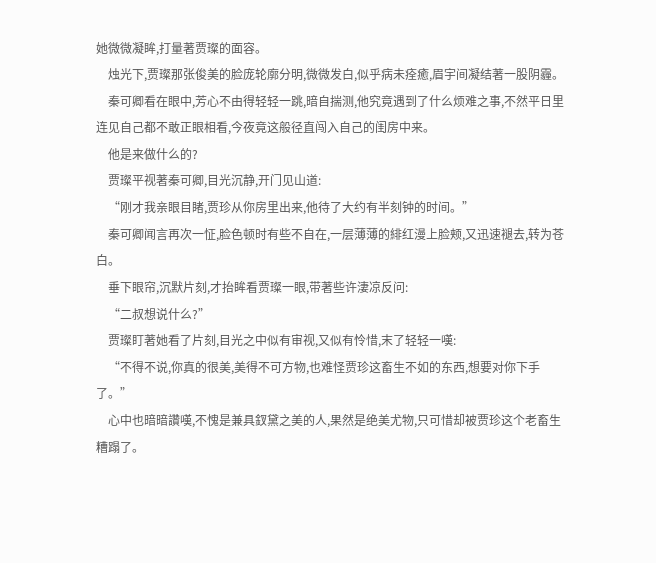她微微凝眸,打量著贾璨的面容。
    烛光下,贾璨那张俊美的脸庞轮廓分明,微微发白,似乎病未痊癒,眉宇间凝结著一股阴霾。
    秦可卿看在眼中,芳心不由得轻轻一跳,暗自揣测,他究竟遇到了什么烦难之事,不然平日里连见自己都不敢正眼相看,今夜竟这般径直闯入自己的闺房中来。
    他是来做什么的?
    贾璨平视著秦可卿,目光沉静,开门见山道:
    “刚才我亲眼目睹,贾珍从你房里出来,他待了大约有半刻钟的时间。”
    秦可卿闻言再次一怔,脸色顿时有些不自在,一层薄薄的緋红漫上脸颊,又迅速褪去,转为苍白。
    垂下眼帘,沉默片刻,才抬眸看贾璨一眼,带著些许淒凉反问:
    “二叔想说什么?”
    贾璨盯著她看了片刻,目光之中似有审视,又似有怜惜,末了轻轻一嘆:
    “不得不说,你真的很美,美得不可方物,也难怪贾珍这畜生不如的东西,想要对你下手了。”
    心中也暗暗讚嘆,不愧是兼具釵黛之美的人,果然是绝美尤物,只可惜却被贾珍这个老畜生糟蹋了。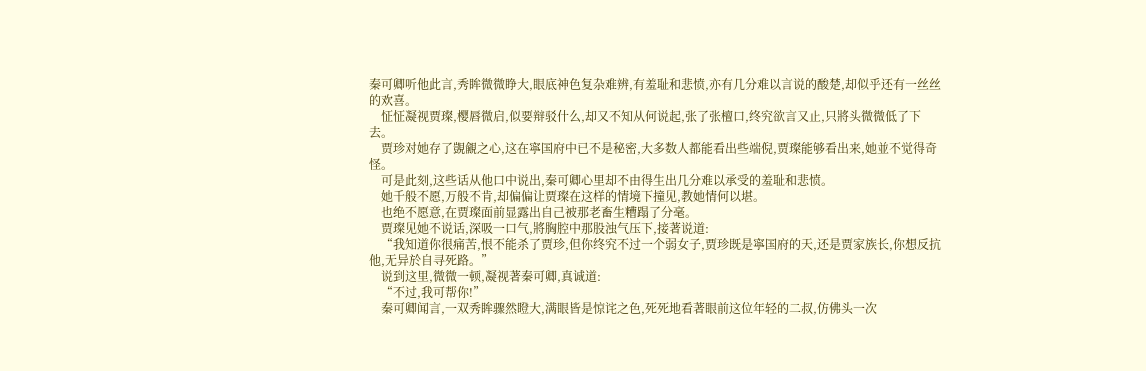秦可卿听他此言,秀眸微微睁大,眼底神色复杂难辨,有羞耻和悲愤,亦有几分难以言说的酸楚,却似乎还有一丝丝的欢喜。
    怔怔凝视贾璨,樱唇微启,似要辩驳什么,却又不知从何说起,张了张檀口,终究欲言又止,只將头微微低了下去。
    贾珍对她存了覬覦之心,这在寧国府中已不是秘密,大多数人都能看出些端倪,贾璨能够看出来,她並不觉得奇怪。
    可是此刻,这些话从他口中说出,秦可卿心里却不由得生出几分难以承受的羞耻和悲愤。
    她千般不愿,万般不肯,却偏偏让贾璨在这样的情境下撞见,教她情何以堪。
    也绝不愿意,在贾璨面前显露出自己被那老畜生糟蹋了分毫。
    贾璨见她不说话,深吸一口气,將胸腔中那股浊气压下,接著说道:
    “我知道你很痛苦,恨不能杀了贾珍,但你终究不过一个弱女子,贾珍既是寧国府的天,还是贾家族长,你想反抗他,无异於自寻死路。”
    说到这里,微微一顿,凝视著秦可卿,真诚道:
    “不过,我可帮你!”
    秦可卿闻言,一双秀眸骤然瞪大,满眼皆是惊诧之色,死死地看著眼前这位年轻的二叔,仿佛头一次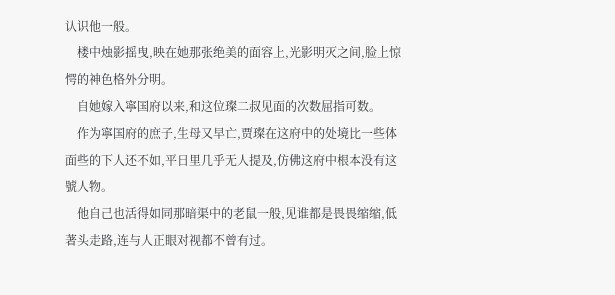认识他一般。
    楼中烛影摇曳,映在她那张绝美的面容上,光影明灭之间,脸上惊愕的神色格外分明。
    自她嫁入寧国府以来,和这位璨二叔见面的次数屈指可数。
    作为寧国府的庶子,生母又早亡,贾璨在这府中的处境比一些体面些的下人还不如,平日里几乎无人提及,仿佛这府中根本没有这號人物。
    他自己也活得如同那暗渠中的老鼠一般,见谁都是畏畏缩缩,低著头走路,连与人正眼对视都不曾有过。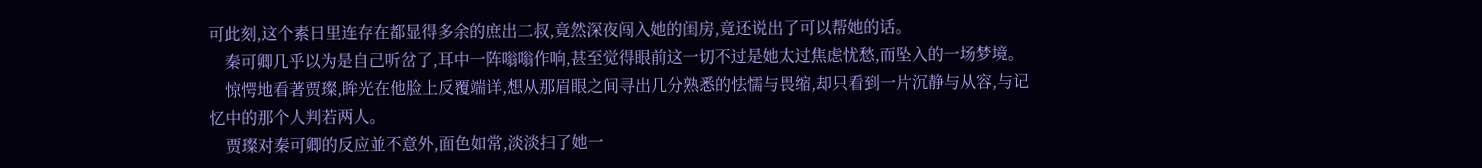可此刻,这个素日里连存在都显得多余的庶出二叔,竟然深夜闯入她的闺房,竟还说出了可以帮她的话。
    秦可卿几乎以为是自己听岔了,耳中一阵嗡嗡作响,甚至觉得眼前这一切不过是她太过焦虑忧愁,而坠入的一场梦境。
    惊愕地看著贾璨,眸光在他脸上反覆端详,想从那眉眼之间寻出几分熟悉的怯懦与畏缩,却只看到一片沉静与从容,与记忆中的那个人判若两人。
    贾璨对秦可卿的反应並不意外,面色如常,淡淡扫了她一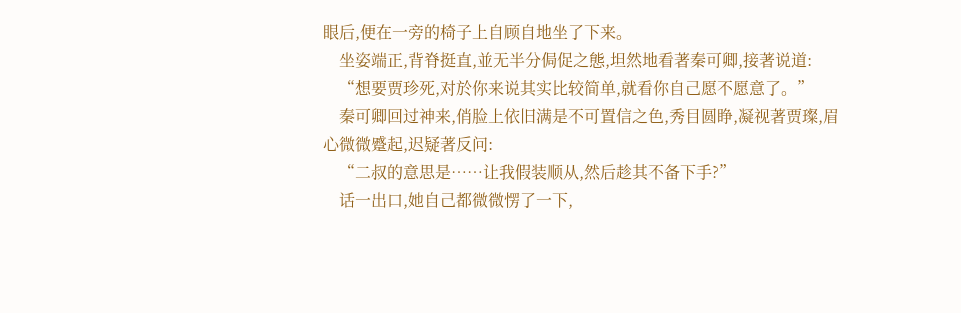眼后,便在一旁的椅子上自顾自地坐了下来。
    坐姿端正,背脊挺直,並无半分侷促之態,坦然地看著秦可卿,接著说道:
    “想要贾珍死,对於你来说其实比较简单,就看你自己愿不愿意了。”
    秦可卿回过神来,俏脸上依旧满是不可置信之色,秀目圆睁,凝视著贾璨,眉心微微蹙起,迟疑著反问:
    “二叔的意思是……让我假装顺从,然后趁其不备下手?”
    话一出口,她自己都微微愣了一下,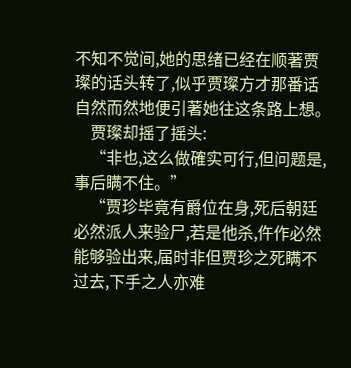不知不觉间,她的思绪已经在顺著贾璨的话头转了,似乎贾璨方才那番话自然而然地便引著她往这条路上想。
    贾璨却摇了摇头:
    “非也,这么做確实可行,但问题是,事后瞒不住。”
    “贾珍毕竟有爵位在身,死后朝廷必然派人来验尸,若是他杀,仵作必然能够验出来,届时非但贾珍之死瞒不过去,下手之人亦难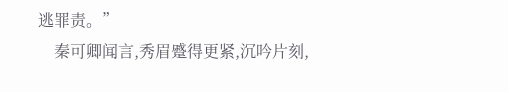逃罪责。”
    秦可卿闻言,秀眉蹙得更紧,沉吟片刻,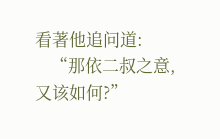看著他追问道:
    “那依二叔之意,又该如何?”